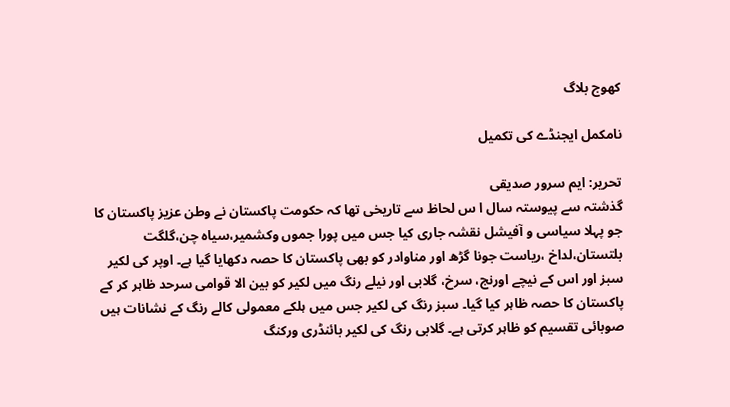کھوج بلاگ

نامکمل ایجنڈے کی تکمیل

تحریر: ایم سرور صدیقی
گذشتہ سے پیوستہ سال ا س لحاظ سے تاریخی تھا کہ حکومت پاکستان نے وطن عزیز پاکستان کا جو پہلا سیاسی و آفیشل نقشہ جاری کیا جس میں پورا جموں وکشمیر،سیاہ چن،گلگت بلتستان،لداخ ،ریاست جونا گڑھ اور مناوادر کو بھی پاکستان کا حصہ دکھایا گیا ہے۔ اوپر کی لکیر سبز اور اس کے نیچے اورنج، سرخ، گلابی اور نیلے رنگ میں لکیر کو بین الا قوامی سرحد ظاہر کر کے پاکستان کا حصہ ظاہر کیا گیا۔ سبز رنگ کی لکیر جس میں ہلکے معمولی کالے رنگ کے نشانات ہیں صوبائی تقسیم کو ظاہر کرتی ہے۔ گلابی رنگ کی لکیر بائنڈری ورکنگ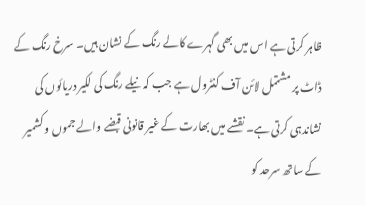ظاہر کرتی ہے اس میں بھی گہرے کالے رنگ کے نشان ہیں۔ سرخ رنگ کے ڈاٹ پر مشتمل لائن آف کنٹرول ہے جب کہ نیلے رنگ کی لکیر دریائوں کی نشاندہی کرتی ہے۔ نقشے میں بھارت کے غیر قانونی قبضے والے جموں و کشمیر کے ساتھ سرحد کو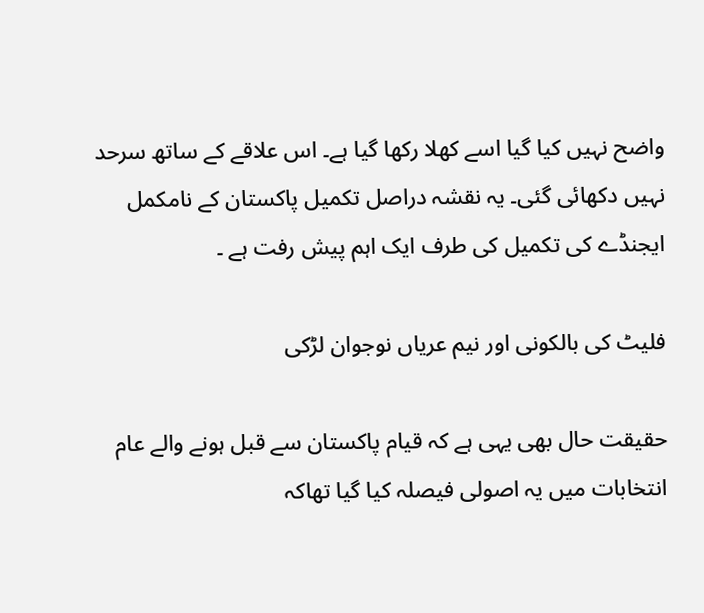واضح نہیں کیا گیا اسے کھلا رکھا گیا ہے۔ اس علاقے کے ساتھ سرحد نہیں دکھائی گئی۔ یہ نقشہ دراصل تکمیل پاکستان کے نامکمل ایجنڈے کی تکمیل کی طرف ایک اہم پیش رفت ہے ۔

فلیٹ کی بالکونی اور نیم عریاں نوجوان لڑکی

حقیقت حال بھی یہی ہے کہ قیام پاکستان سے قبل ہونے والے عام انتخابات میں یہ اصولی فیصلہ کیا گیا تھاکہ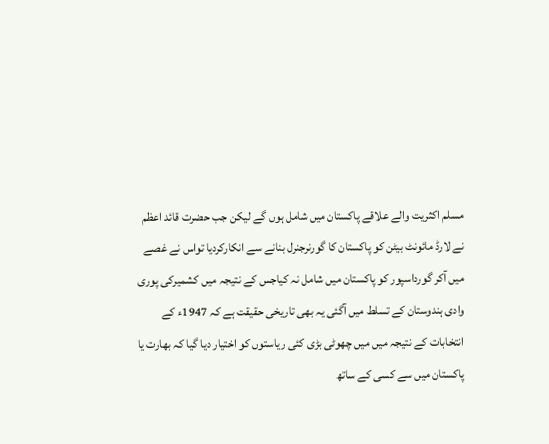مسلم اکثریت والے علاقے پاکستان میں شامل ہوں گے لیکن جب حضرت قائد اعظم نے لارڈ مائونٹ بیٹن کو پاکستان کا گورنرجنرل بنانے سے انکارکردیا تواس نے غصے میں آکر گورداسپور کو پاکستان میں شامل نہ کیاجس کے نتیجہ میں کشمیرکی پوری وادی ہندوستان کے تسلط میں آگئی یہ بھی تاریخی حقیقت ہے کہ 1947ء کے انتخابات کے نتیجہ میں میں چھوٹی بڑی کئی ریاستوں کو اختیار دیا گیا کہ بھارت یا پاکستان میں سے کسی کے ساتھ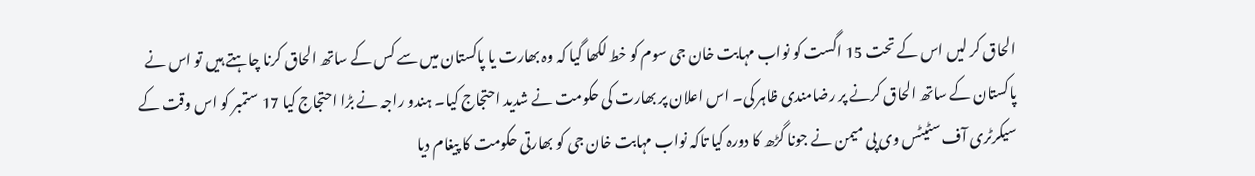الحاق کر لیں اس کے تحت 15 اگست کو نواب مہابت خان جی سوم کو خط لکھا گیا کہ وہ بھارت یا پاکستان میں سے کس کے ساتھ الحاق کرنا چاہتے ہیں تو اس نے پاکستان کے ساتھ الحاق کرنے پر رضامندی ظاہر کی۔ اس اعلان پر بھارت کی حکومت نے شدید احتجاج کیا۔ ہندو راجہ نے بڑا احتجاج کیا 17 ستمبر کو اس وقت کے سیکرٹری آف سٹیٹس وی پی میمن نے جونا گڑھ کا دورہ کیا تاکہ نواب مہابت خان جی کو بھارتی حکومت کا پیغام دیا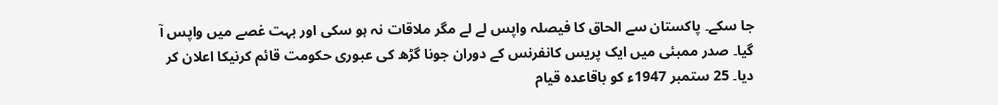جا سکے۔ پاکستان سے الحاق کا فیصلہ واپس لے لے مگر ملاقات نہ ہو سکی اور بہت غصے میں واپس آ گیا۔ صدر ممبئی میں ایک پریس کانفرنس کے دوران جونا گڑھ کی عبوری حکومت قائم کرنیکا اعلان کر دیا۔ 25 ستمبر 1947ء کو باقاعدہ قیام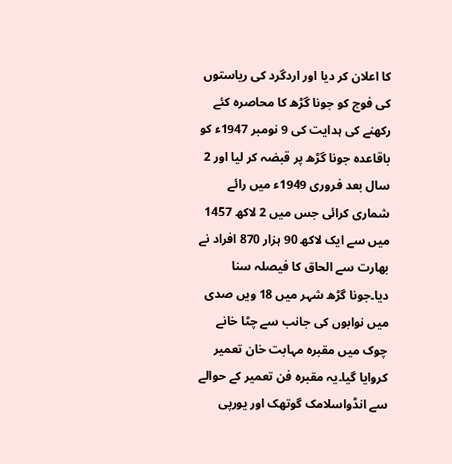کا اعلان کر دیا اور اردگرد کی ریاستوں کی فوج کو جونا گڑھ کا محاصرہ کئے رکھنے کی ہدایت کی 9 نومبر 1947ء کو باقاعدہ جونا گڑھ پر قبضہ کر لیا اور 2 سال بعد فروری 1949ء میں رائے شماری کرائی جس میں 2 لاکھ 1457 میں سے ایک لاکھ 90 ہزار 870 افراد نے بھارت سے الحاق کا فیصلہ سنا دیا۔جونا گڑھ شہر میں 18 ویں صدی میں نوابوں کی جانب سے چٹا خانے چوک میں مقبرہ مہابت خان تعمیر کروایا گیا۔یہ مقبرہ فن تعمیر کے حوالے سے انڈواسلامک گوتھک اور یورپی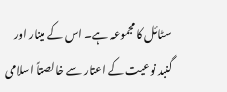سٹائل کا مجموعہ ہے۔ اس کے مینار اور گنبد نوعیت کے اعتار سے خالصتاً اسلامی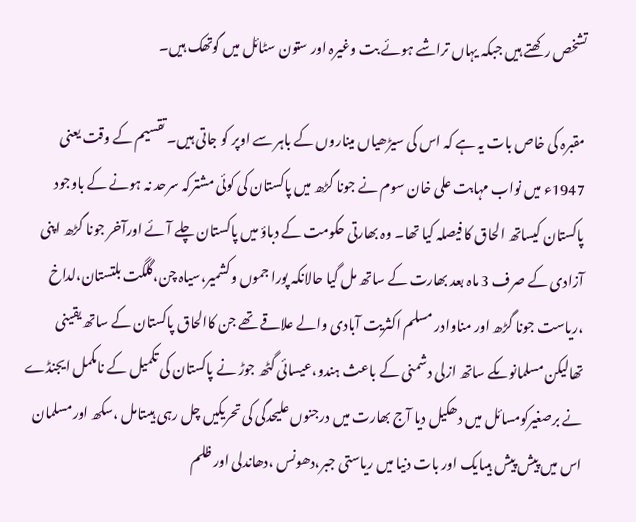تشخص رکھتے ہیں جبکہ یہاں تراشے ہوئے بت وغیرہ اور ستون سٹائل میں گوتھک ہیں۔

مقبرہ کی خاص بات یہ ہے کہ اس کی سیڑھیاں میناروں کے باہر سے اوپر کو جاتی ہیں۔ تقسیم کے وقت یعنی 1947ء میں نواب مہابت علی خان سوم نے جونا گڑھ میں پاکستان کی کوئی مشترکہ سرحد نہ ہونے کے باوجود پاکستان کیساتھ الحاق کا فیصلہ کیا تھا۔ وہ بھارتی حکومت کے دباؤ میں پاکستان چلے آئے اورآخر جونا گڑھ اپنی آزادی کے صرف 3 ماہ بعد بھارت کے ساتھ مل گیا حالانکہ پورا جموں وکشمیر،سیاہ چن،گلگت بلتستان،لداخ ،ریاست جونا گڑھ اور مناوادر مسلم اکثریت آبادی والے علاقے تھے جن کاالحاق پاکستان کے ساتھ یقینی تھالیکن مسلمانوںکے ساتھ ازلی دشمنی کے باعث ہندو،عیسائی گٹھ جوڑ نے پاکستان کی تکمیل کے نامکمل ایجنڈے نے برصغیرکومسائل میں دھکیل دیا آج بھارت میں درجنوں علیحدگی کی تحریکیں چل رہی ہیںتامل ،سکھ اورمسلمان اس میں پیش پیش ہیںایک اور بات دنیا میں ریاستی جبر،دھونس ،دھاندلی اور ظلم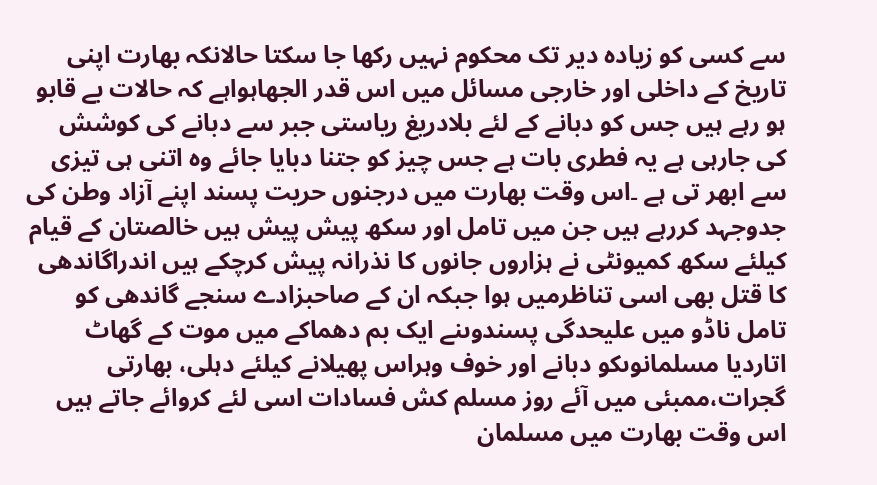سے کسی کو زیادہ دیر تک محکوم نہیں رکھا جا سکتا حالانکہ بھارت اپنی تاریخ کے داخلی اور خارجی مسائل میں اس قدر الجھاہواہے کہ حالات بے قابو ہو رہے ہیں جس کو دبانے کے لئے بلادریغ ریاستی جبر سے دبانے کی کوشش کی جارہی ہے یہ فطری بات ہے جس چیز کو جتنا دبایا جائے وہ اتنی ہی تیزی سے ابھر تی ہے ۔اس وقت بھارت میں درجنوں حریت پسند اپنے آزاد وطن کی جدوجہد کررہے ہیں جن میں تامل اور سکھ پیش پیش ہیں خالصتان کے قیام کیلئے سکھ کمیونٹی نے ہزاروں جانوں کا نذرانہ پیش کرچکے ہیں اندراگاندھی کا قتل بھی اسی تناظرمیں ہوا جبکہ ان کے صاحبزادے سنجے گاندھی کو تامل ناڈو میں علیحدگی پسندوںنے ایک بم دھماکے میں موت کے گھاٹ اتاردیا مسلمانوںکو دبانے اور خوف وہراس پھیلانے کیلئے دہلی، بھارتی گجرات،ممبئی میں آئے روز مسلم کش فسادات اسی لئے کروائے جاتے ہیں اس وقت بھارت میں مسلمان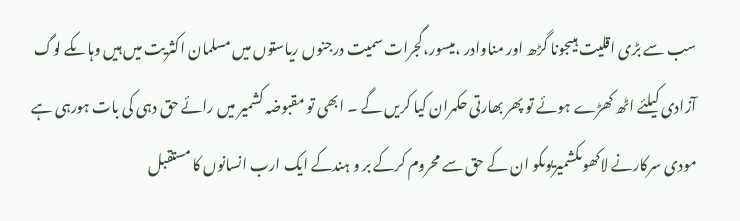سب سے بڑی اقلیت ہیںجونا گڑھ اور مناوادر ،میسور،گجرات سمیت درجنوں ریاستوں میں مسلمان اکثریت میں ہیں وہاںکے لوگ آزادی کیلئے اٹھ کھڑے ہوئے تو پھر بھارتی حکمران کیا کریں گے ۔ ابھی تو مقبوضہ کشمیر میں رائے حق دہی کی بات ہورہی ہے مودی سرکارنے لاکھوںکشمیریوںکو ان کے حق سے محروم کرکے بر و ہندکے ایک ارب انسانوں کا مستقبل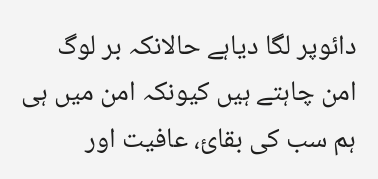دائوپر لگا دیاہے حالانکہ بر لوگ امن چاہتے ہیں کیونکہ امن میں ہی ہم سب کی بقائ، عافیت اور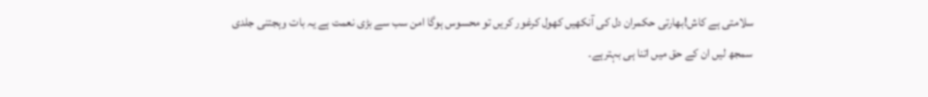سلامتی ہے کاش!بھارتی حکمران دل کی آنکھیں کھول کرغور کریں تو محسوس ہوگا امن سب سے بڑی نعمت ہے یہ بات وہجتنی جلدی سمجھ لیں ان کے حق میں اتنا ہی بہترہے۔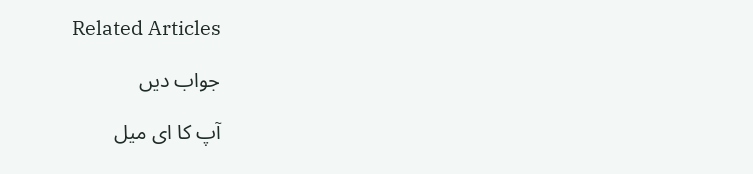Related Articles

جواب دیں

آپ کا ای میل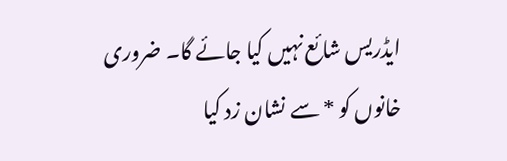ایڈریس شائع نہیں کیا جائے گا۔ ضروری خانوں کو * سے نشان زد کیا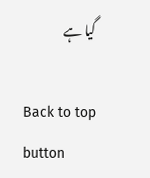گیا ہے

Back to top button